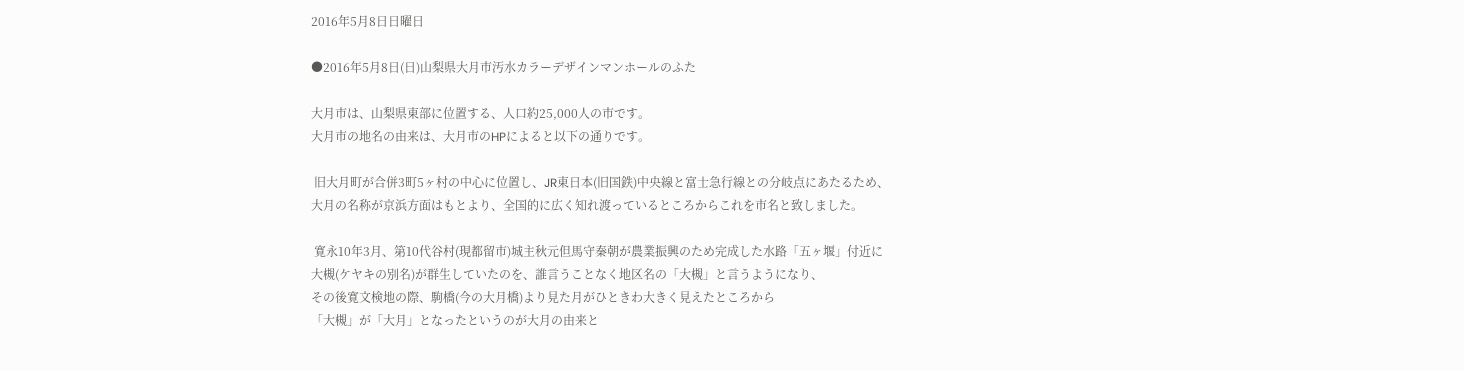2016年5月8日日曜日

●2016年5月8日(日)山梨県大月市汚水カラーデザインマンホールのふた

大月市は、山梨県東部に位置する、人口約25,000人の市です。
大月市の地名の由来は、大月市のHPによると以下の通りです。

 旧大月町が合併3町5ヶ村の中心に位置し、JR東日本(旧国鉄)中央線と富士急行線との分岐点にあたるため、
大月の名称が京浜方面はもとより、全国的に広く知れ渡っているところからこれを市名と致しました。

 寛永10年3月、第10代谷村(現都留市)城主秋元但馬守秦朝が農業振興のため完成した水路「五ヶ堰」付近に
大槻(ケヤキの別名)が群生していたのを、誰言うことなく地区名の「大槻」と言うようになり、
その後寛文検地の際、駒橋(今の大月橋)より見た月がひときわ大きく見えたところから
「大槻」が「大月」となったというのが大月の由来と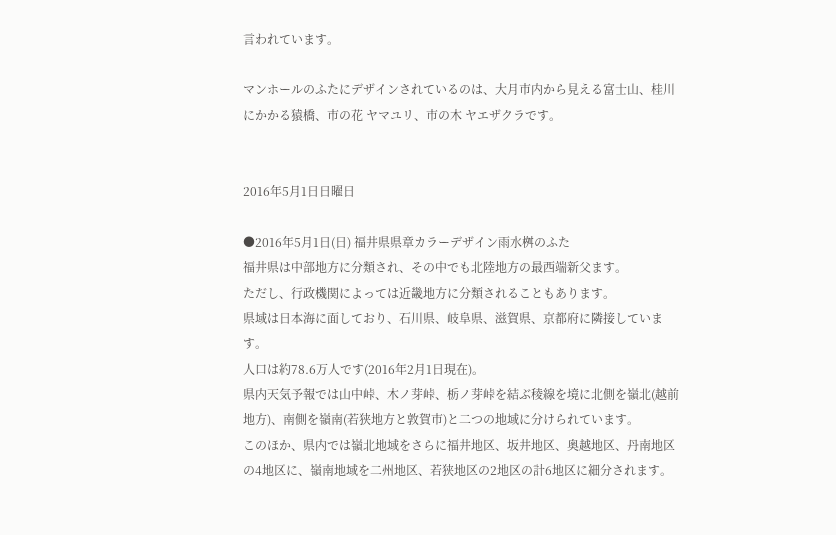言われています。

マンホールのふたにデザインされているのは、大月市内から見える富士山、桂川にかかる猿橋、市の花 ヤマユリ、市の木 ヤエザクラです。


2016年5月1日日曜日

●2016年5月1日(日) 福井県県章カラーデザイン雨水桝のふた
福井県は中部地方に分類され、その中でも北陸地方の最西端新父ます。
ただし、行政機関によっては近畿地方に分類されることもあります。
県域は日本海に面しており、石川県、岐阜県、滋賀県、京都府に隣接しています。
人口は約78.6万人です(2016年2月1日現在)。
県内天気予報では山中峠、木ノ芽峠、栃ノ芽峠を結ぶ稜線を境に北側を嶺北(越前地方)、南側を嶺南(若狭地方と敦賀市)と二つの地域に分けられています。
このほか、県内では嶺北地域をさらに福井地区、坂井地区、奥越地区、丹南地区の4地区に、嶺南地域を二州地区、若狭地区の2地区の計6地区に細分されます。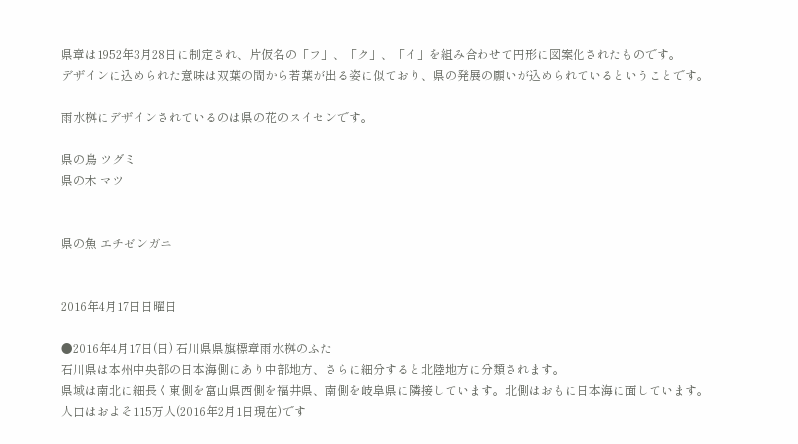県章は1952年3月28日に制定され、片仮名の「フ」、「ク」、「イ」を組み合わせて円形に図案化されたものです。
デザインに込められた意味は双葉の間から若葉が出る姿に似ており、県の発展の願いが込められているということです。

雨水桝にデザインされているのは県の花のスイセンです。

県の鳥 ツグミ
県の木 マツ


県の魚 エチゼンガニ


2016年4月17日日曜日

●2016年4月17日(日) 石川県県旗標章雨水桝のふた
石川県は本州中央部の日本海側にあり中部地方、さらに細分すると北陸地方に分類されます。
県域は南北に細長く東側を富山県西側を福井県、南側を岐阜県に隣接しています。北側はおもに日本海に面しています。
人口はおよそ115万人(2016年2月1日現在)です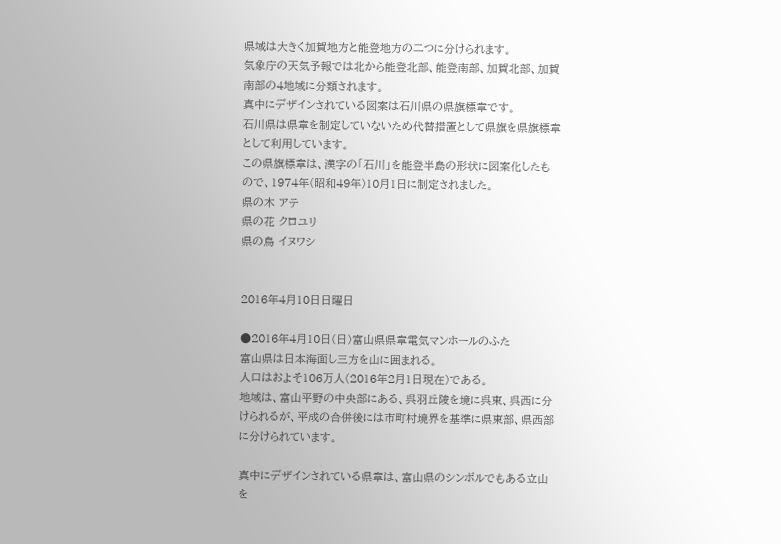県域は大きく加賀地方と能登地方の二つに分けられます。
気象庁の天気予報では北から能登北部、能登南部、加賀北部、加賀南部の4地域に分類されます。
真中にデザインされている図案は石川県の県旗標章です。
石川県は県章を制定していないため代替措置として県旗を県旗標章として利用しています。
この県旗標章は、漢字の「石川」を能登半島の形状に図案化したもので、1974年(昭和49年)10月1日に制定されました。
県の木 アテ
県の花 クロユリ
県の鳥 イヌワシ


2016年4月10日日曜日

●2016年4月10日(日)富山県県章電気マンホールのふた
富山県は日本海面し三方を山に囲まれる。
人口はおよそ106万人(2016年2月1日現在)である。
地域は、富山平野の中央部にある、呉羽丘陵を境に呉東、呉西に分けられるが、平成の合併後には市町村境界を基準に県東部、県西部に分けられています。

真中にデザインされている県章は、富山県のシンボルでもある立山を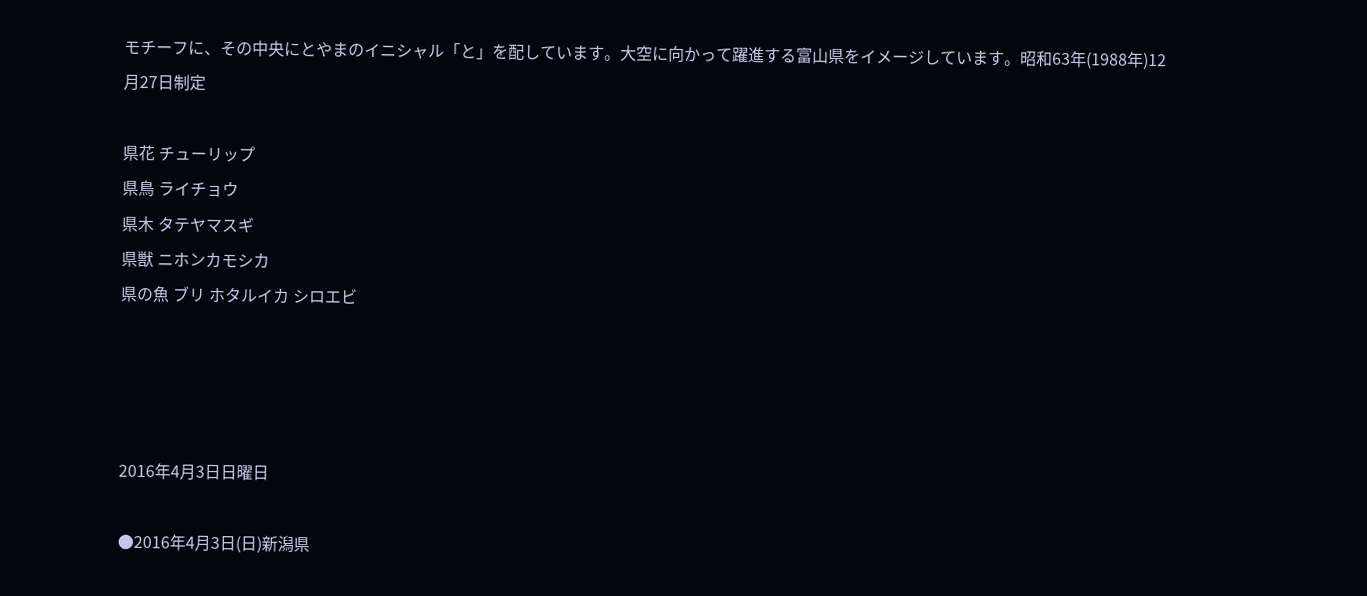モチーフに、その中央にとやまのイニシャル「と」を配しています。大空に向かって躍進する富山県をイメージしています。昭和63年(1988年)12月27日制定

県花 チューリップ
県鳥 ライチョウ
県木 タテヤマスギ
県獣 ニホンカモシカ
県の魚 ブリ ホタルイカ シロエビ




2016年4月3日日曜日

●2016年4月3日(日)新潟県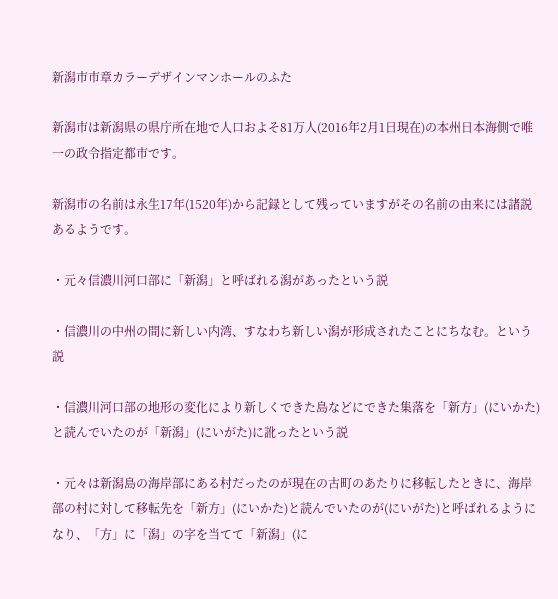新潟市市章カラーデザインマンホールのふた

新潟市は新潟県の県庁所在地で人口およそ81万人(2016年2月1日現在)の本州日本海側で唯一の政令指定都市です。

新潟市の名前は永生17年(1520年)から記録として残っていますがその名前の由来には諸説あるようです。

・元々信濃川河口部に「新潟」と呼ばれる潟があったという説

・信濃川の中州の間に新しい内湾、すなわち新しい潟が形成されたことにちなむ。という説

・信濃川河口部の地形の変化により新しくできた島などにできた集落を「新方」(にいかた)と読んでいたのが「新潟」(にいがた)に訛ったという説

・元々は新潟島の海岸部にある村だったのが現在の古町のあたりに移転したときに、海岸部の村に対して移転先を「新方」(にいかた)と読んでいたのが(にいがた)と呼ばれるようになり、「方」に「潟」の字を当てて「新潟」(に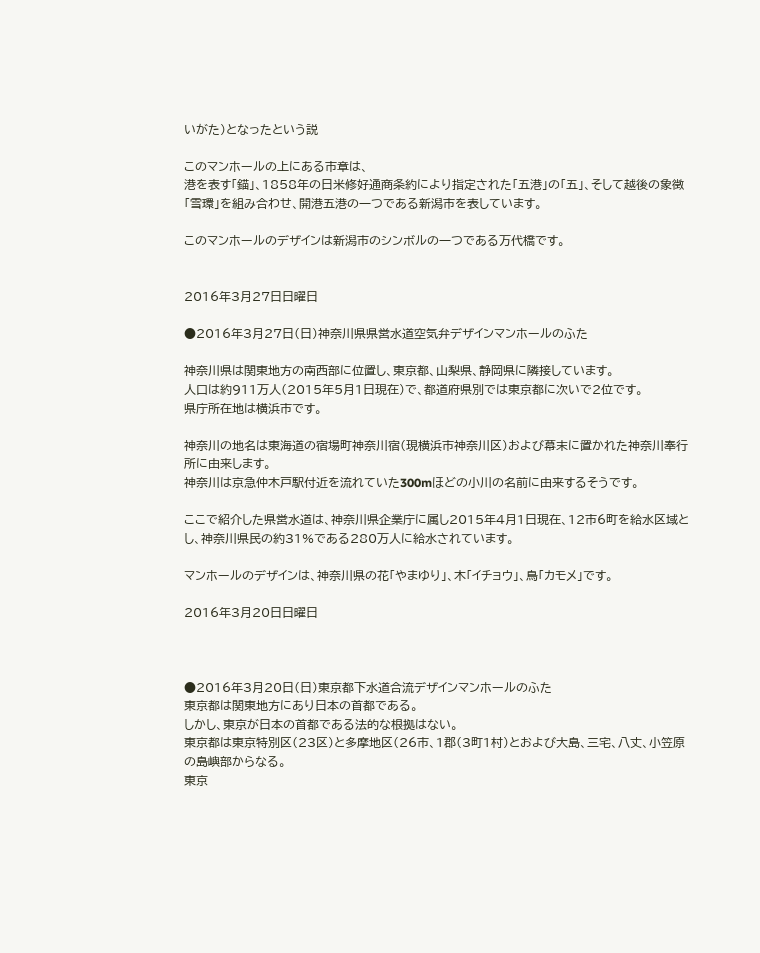いがた)となったという説

このマンホールの上にある市章は、
港を表す「錨」、1858年の日米修好通商条約により指定された「五港」の「五」、そして越後の象徴「雪環」を組み合わせ、開港五港の一つである新潟市を表しています。

このマンホールのデザインは新潟市のシンボルの一つである万代橋です。


2016年3月27日日曜日

●2016年3月27日(日)神奈川県県営水道空気弁デザインマンホールのふた

神奈川県は関東地方の南西部に位置し、東京都、山梨県、静岡県に隣接しています。
人口は約911万人(2015年5月1日現在)で、都道府県別では東京都に次いで2位です。
県庁所在地は横浜市です。

神奈川の地名は東海道の宿場町神奈川宿(現横浜市神奈川区)および幕末に置かれた神奈川奉行所に由来します。
神奈川は京急仲木戸駅付近を流れていた300mほどの小川の名前に由来するそうです。

ここで紹介した県営水道は、神奈川県企業庁に属し2015年4月1日現在、12市6町を給水区域とし、神奈川県民の約31%である280万人に給水されています。

マンホールのデザインは、神奈川県の花「やまゆり」、木「イチョウ」、鳥「カモメ」です。

2016年3月20日日曜日



●2016年3月20日(日)東京都下水道合流デザインマンホールのふた
東京都は関東地方にあり日本の首都である。
しかし、東京が日本の首都である法的な根拠はない。
東京都は東京特別区(23区)と多摩地区(26市、1郡(3町1村)とおよび大島、三宅、八丈、小笠原の島嶼部からなる。
東京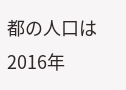都の人口は2016年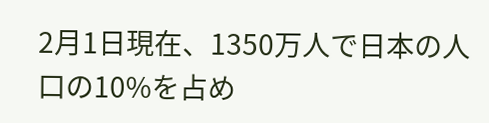2月1日現在、1350万人で日本の人口の10%を占め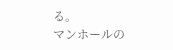る。
マンホールの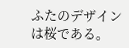ふたのデザインは桜である。